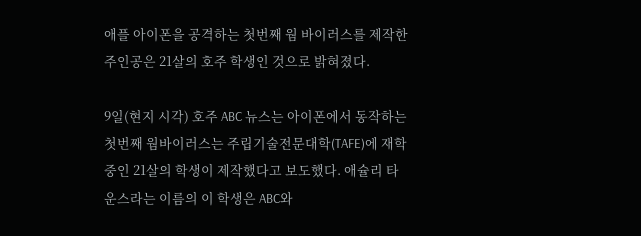애플 아이폰을 공격하는 첫번째 웜 바이러스를 제작한 주인공은 21살의 호주 학생인 것으로 밝혀졌다.

9일(현지 시각) 호주 ABC 뉴스는 아이폰에서 동작하는 첫번째 웜바이러스는 주립기술전문대학(TAFE)에 재학 중인 21살의 학생이 제작했다고 보도했다. 애슐리 타운스라는 이름의 이 학생은 ABC와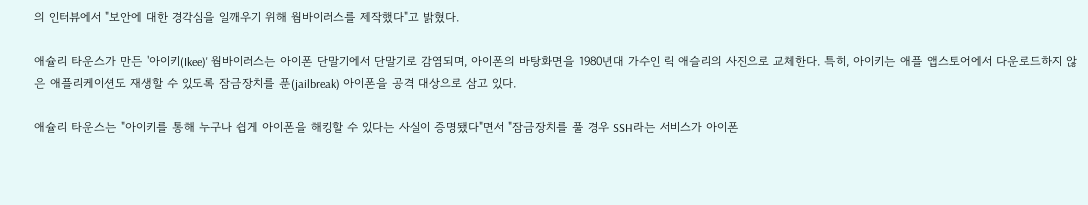의 인터뷰에서 "보안에 대한 경각심을 일깨우기 위해 웜바이러스를 제작했다"고 밝혔다.

애슐리 타운스가 만든 '아이키(Ikee)' 웜바이러스는 아이폰 단말기에서 단말기로 감염되며, 아이폰의 바탕화면을 1980년대 가수인 릭 애슬리의 사진으로 교체한다. 특히, 아이키는 애플 앱스토어에서 다운로드하지 않은 애플리케이션도 재생할 수 있도록 잠금장치를 푼(jailbreak) 아이폰을 공격 대상으로 삼고 있다.

애슐리 타운스는 "아이키를 통해 누구나 쉽게 아이폰을 해킹할 수 있다는 사실이 증명됐다"면서 "잠금장치를 풀 경우 SSH라는 서비스가 아이폰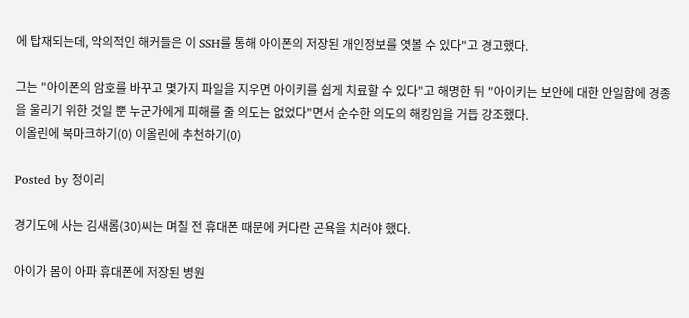에 탑재되는데, 악의적인 해커들은 이 SSH를 통해 아이폰의 저장된 개인정보를 엿볼 수 있다"고 경고했다.

그는 "아이폰의 암호를 바꾸고 몇가지 파일을 지우면 아이키를 쉽게 치료할 수 있다"고 해명한 뒤 "아이키는 보안에 대한 안일함에 경종을 울리기 위한 것일 뿐 누군가에게 피해를 줄 의도는 없었다"면서 순수한 의도의 해킹임을 거듭 강조했다.
이올린에 북마크하기(0) 이올린에 추천하기(0)

Posted by 정이리

경기도에 사는 김새롬(30)씨는 며칠 전 휴대폰 때문에 커다란 곤욕을 치러야 했다.

아이가 몸이 아파 휴대폰에 저장된 병원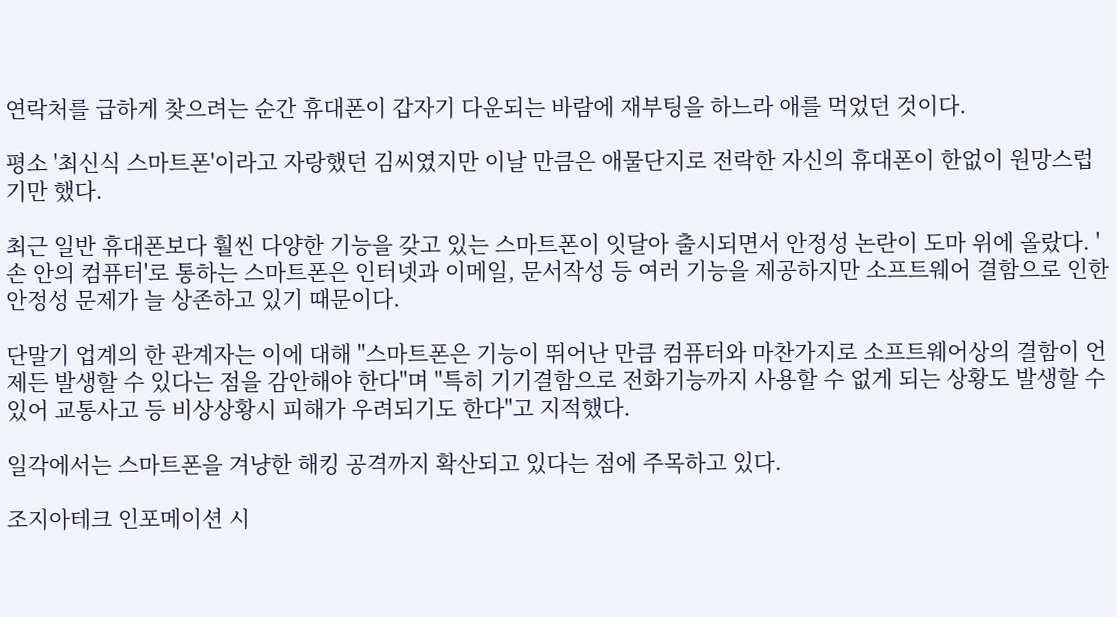연락처를 급하게 찾으려는 순간 휴대폰이 갑자기 다운되는 바람에 재부팅을 하느라 애를 먹었던 것이다.

평소 '최신식 스마트폰'이라고 자랑했던 김씨였지만 이날 만큼은 애물단지로 전락한 자신의 휴대폰이 한없이 원망스럽기만 했다.

최근 일반 휴대폰보다 훨씬 다양한 기능을 갖고 있는 스마트폰이 잇달아 출시되면서 안정성 논란이 도마 위에 올랐다. '손 안의 컴퓨터'로 통하는 스마트폰은 인터넷과 이메일, 문서작성 등 여러 기능을 제공하지만 소프트웨어 결함으로 인한 안정성 문제가 늘 상존하고 있기 때문이다.

단말기 업계의 한 관계자는 이에 대해 "스마트폰은 기능이 뛰어난 만큼 컴퓨터와 마찬가지로 소프트웨어상의 결함이 언제든 발생할 수 있다는 점을 감안해야 한다"며 "특히 기기결함으로 전화기능까지 사용할 수 없게 되는 상황도 발생할 수 있어 교통사고 등 비상상황시 피해가 우려되기도 한다"고 지적했다.

일각에서는 스마트폰을 겨냥한 해킹 공격까지 확산되고 있다는 점에 주목하고 있다.

조지아테크 인포메이션 시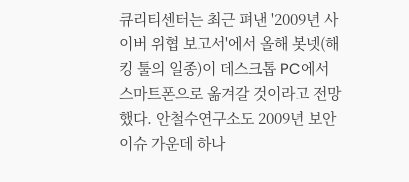큐리티센터는 최근 펴낸 '2009년 사이버 위협 보고서'에서 올해 봇넷(해킹 툴의 일종)이 데스크톱 PC에서 스마트폰으로 옮겨갈 것이라고 전망했다. 안철수연구소도 2009년 보안 이슈 가운데 하나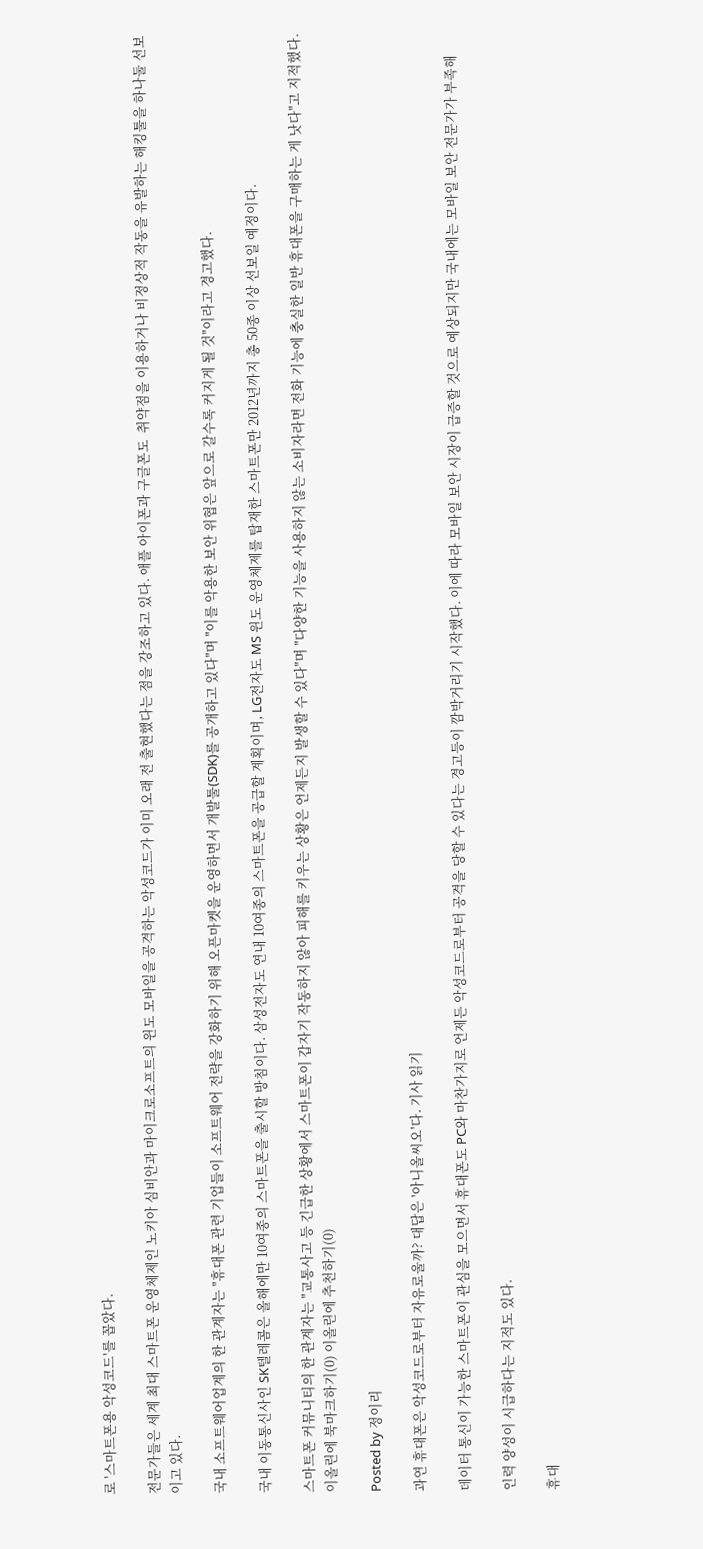로 '스마트폰용 악성코드'를 꼽았다.

전문가들은 세계 최대 스마트폰 운영체제인 노키아 심비안과 마이크로소프트의 윈도 모바일을 공격하는 악성코드가 이미 오래 전 출현했다는 점을 강조하고 있다. 애플 아이폰과 구글폰도  취약점을 이용하거나 비정상적 작동을 유발하는 해킹툴을 하나둘 선보이고 있다.

국내 소프트웨어업계의 한 관계자는 "휴대폰 관련 기업들이 소프트웨어 전략을 강화하기 위해 오픈마켓을 운영하면서 개발툴(SDK)를 공개하고 있다"며 "이를 악용한 보안 위협은 앞으로 갈수록 커지게 될 것"이라고 경고했다.

국내 이동통신사인 SK텔레콤은 올해에만 10여종의 스마트폰을 출시할 방침이다. 삼성전자도 연내 10여종의 스마트폰을 공급할 계획이며, LG전자도 MS 윈도 운영체제를 탑재한 스마트폰만 2012년까지 총 50종 이상 선보일 예정이다.

스마트폰 커뮤니티의 한 관계자는 "교통사고 등 긴급한 상황에서 스마트폰이 갑자기 작동하지 않아 피해를 키우는 상황은 언제든지 발생할 수 있다"며 "다양한 기능을 사용하지 않는 소비자라면 전화 기능에 충실한 일반 휴대폰을 구매하는 게 낫다"고 지적했다.
이올린에 북마크하기(0) 이올린에 추천하기(0)

Posted by 정이리

과연 휴대폰은 악성코드로부터 자유로울까? 대답은 '아니올씨오'다. 기사 읽기

데이터 통신이 가능한 스마트폰이 관심을 모으면서 휴대폰도 PC와 마찬가지로 언제든 악성코드로부터 공격을 당할 수 있다는 경고등이 깜박거리기 시작했다. 이에 따라 모바일 보안 시장이 급증할 것으로 예상되지만 국내에는 모바일 보안 전문가가 부족해

인력 양성이 시급하다는 지적도 있다.

휴대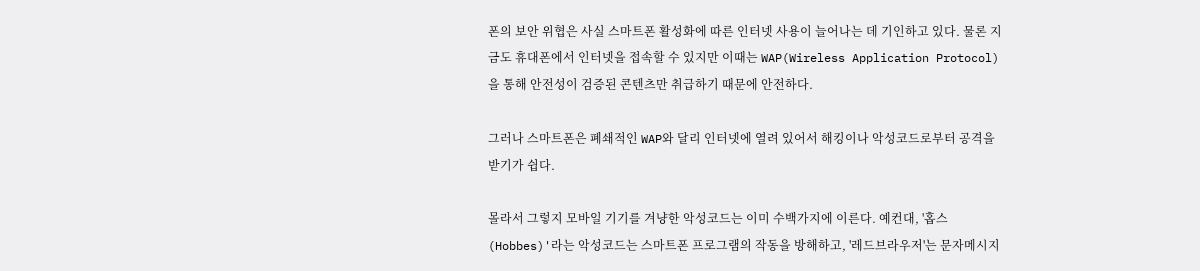폰의 보안 위협은 사실 스마트폰 활성화에 따른 인터넷 사용이 늘어나는 데 기인하고 있다. 물론 지금도 휴대폰에서 인터넷을 접속할 수 있지만 이때는 WAP(Wireless Application Protocol)을 통해 안전성이 검증된 콘텐츠만 취급하기 때문에 안전하다.

그러나 스마트폰은 폐쇄적인 WAP와 달리 인터넷에 열려 있어서 해킹이나 악성코드로부터 공격을 받기가 쉽다.

몰라서 그렇지 모바일 기기를 겨냥한 악성코드는 이미 수백가지에 이른다. 예컨대, '홉스(Hobbes)'라는 악성코드는 스마트폰 프로그램의 작동을 방해하고, '레드브라우저'는 문자메시지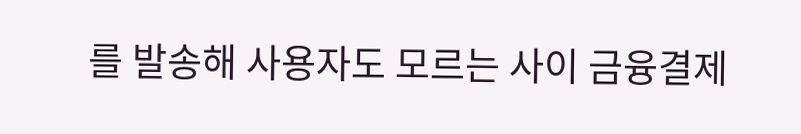를 발송해 사용자도 모르는 사이 금융결제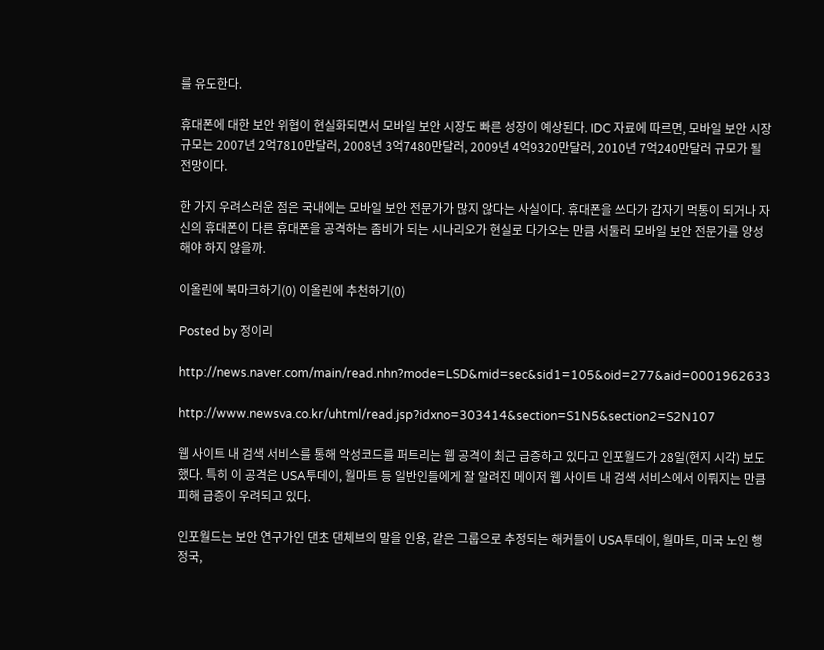를 유도한다.

휴대폰에 대한 보안 위협이 현실화되면서 모바일 보안 시장도 빠른 성장이 예상된다. IDC 자료에 따르면, 모바일 보안 시장 규모는 2007년 2억7810만달러, 2008년 3억7480만달러, 2009년 4억9320만달러, 2010년 7억240만달러 규모가 될 전망이다.

한 가지 우려스러운 점은 국내에는 모바일 보안 전문가가 많지 않다는 사실이다. 휴대폰을 쓰다가 갑자기 먹통이 되거나 자신의 휴대폰이 다른 휴대폰을 공격하는 좀비가 되는 시나리오가 현실로 다가오는 만큼 서둘러 모바일 보안 전문가를 양성해야 하지 않을까.

이올린에 북마크하기(0) 이올린에 추천하기(0)

Posted by 정이리

http://news.naver.com/main/read.nhn?mode=LSD&mid=sec&sid1=105&oid=277&aid=0001962633

http://www.newsva.co.kr/uhtml/read.jsp?idxno=303414&section=S1N5&section2=S2N107

웹 사이트 내 검색 서비스를 통해 악성코드를 퍼트리는 웹 공격이 최근 급증하고 있다고 인포월드가 28일(현지 시각) 보도했다. 특히 이 공격은 USA투데이, 월마트 등 일반인들에게 잘 알려진 메이저 웹 사이트 내 검색 서비스에서 이뤄지는 만큼 피해 급증이 우려되고 있다.

인포월드는 보안 연구가인 댄초 댄체브의 말을 인용, 같은 그룹으로 추정되는 해커들이 USA투데이, 월마트, 미국 노인 행정국,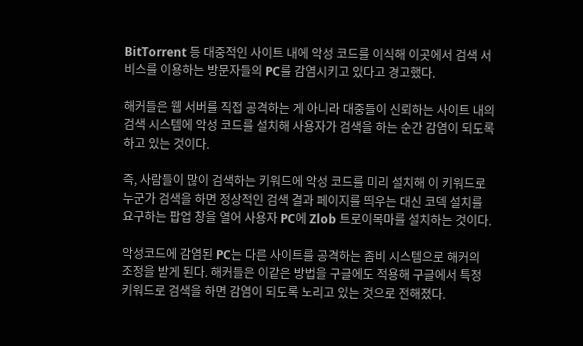BitTorrent 등 대중적인 사이트 내에 악성 코드를 이식해 이곳에서 검색 서비스를 이용하는 방문자들의 PC를 감염시키고 있다고 경고했다.

해커들은 웹 서버를 직접 공격하는 게 아니라 대중들이 신뢰하는 사이트 내의 검색 시스템에 악성 코드를 설치해 사용자가 검색을 하는 순간 감염이 되도록 하고 있는 것이다.

즉, 사람들이 많이 검색하는 키워드에 악성 코드를 미리 설치해 이 키워드로 누군가 검색을 하면 정상적인 검색 결과 페이지를 띄우는 대신 코덱 설치를 요구하는 팝업 창을 열어 사용자 PC에 Zlob 트로이목마를 설치하는 것이다.

악성코드에 감염된 PC는 다른 사이트를 공격하는 좀비 시스템으로 해커의 조정을 받게 된다. 해커들은 이같은 방법을 구글에도 적용해 구글에서 특정 키워드로 검색을 하면 감염이 되도록 노리고 있는 것으로 전해졌다.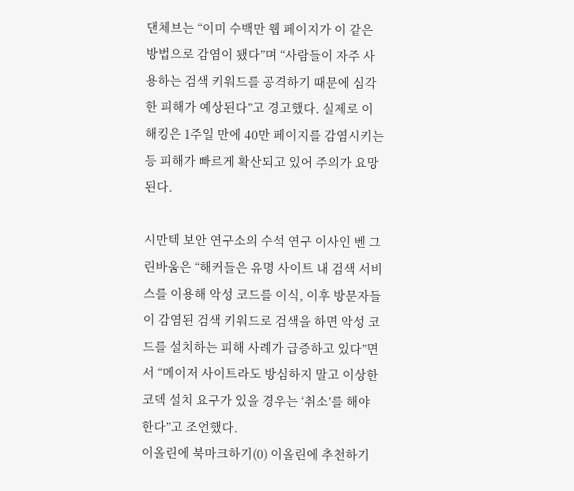댄체브는 “이미 수백만 웹 페이지가 이 같은 방법으로 감염이 됐다”며 “사람들이 자주 사용하는 검색 키워드를 공격하기 때문에 심각한 피해가 예상된다”고 경고했다. 실제로 이 해킹은 1주일 만에 40만 페이지를 감염시키는 등 피해가 빠르게 확산되고 있어 주의가 요망된다.

시만텍 보안 연구소의 수석 연구 이사인 벤 그린바움은 “해커들은 유명 사이트 내 검색 서비스를 이용해 악성 코드를 이식, 이후 방문자들이 감염된 검색 키워드로 검색을 하면 악성 코드를 설치하는 피해 사례가 급증하고 있다”면서 “메이저 사이트라도 방심하지 말고 이상한 코덱 설치 요구가 있을 경우는 ‘취소’를 해야 한다”고 조언했다.
이올린에 북마크하기(0) 이올린에 추천하기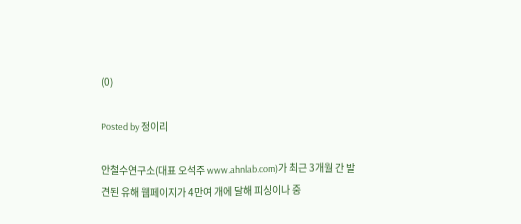(0)

Posted by 정이리

안철수연구소(대표 오석주 www.ahnlab.com)가 최근 3개월 간 발견된 유해 웹페이지가 4만여 개에 달해 피싱이나 중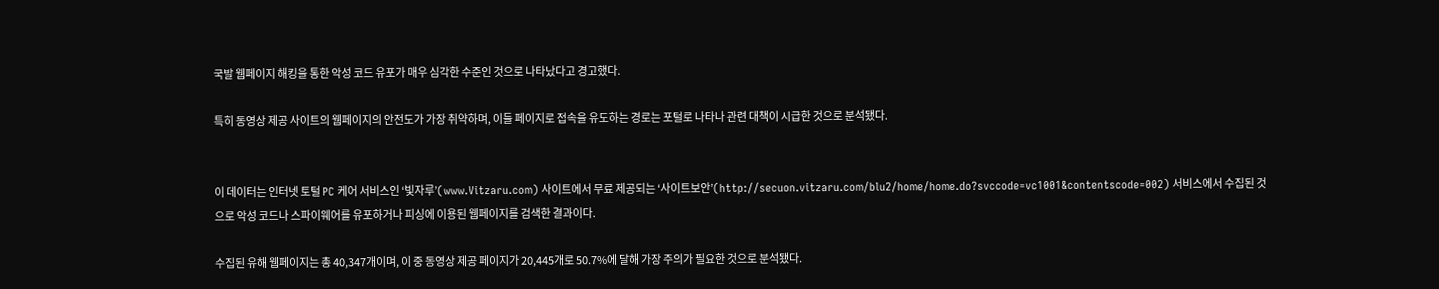국발 웹페이지 해킹을 통한 악성 코드 유포가 매우 심각한 수준인 것으로 나타났다고 경고했다.

특히 동영상 제공 사이트의 웹페이지의 안전도가 가장 취약하며, 이들 페이지로 접속을 유도하는 경로는 포털로 나타나 관련 대책이 시급한 것으로 분석됐다.


이 데이터는 인터넷 토털 PC 케어 서비스인 ‘빛자루’(www.Vitzaru.com) 사이트에서 무료 제공되는 ‘사이트보안’(http://secuon.vitzaru.com/blu2/home/home.do?svccode=vc1001&contentscode=002) 서비스에서 수집된 것으로 악성 코드나 스파이웨어를 유포하거나 피싱에 이용된 웹페이지를 검색한 결과이다.

수집된 유해 웹페이지는 총 40,347개이며, 이 중 동영상 제공 페이지가 20,445개로 50.7%에 달해 가장 주의가 필요한 것으로 분석됐다.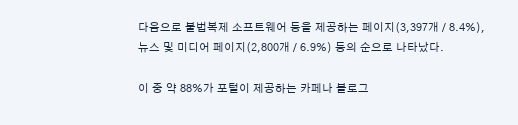다음으로 불법복제 소프트웨어 등을 제공하는 페이지(3,397개 / 8.4%), 뉴스 및 미디어 페이지(2,800개 / 6.9%) 등의 순으로 나타났다.

이 중 약 88%가 포털이 제공하는 카페나 블로그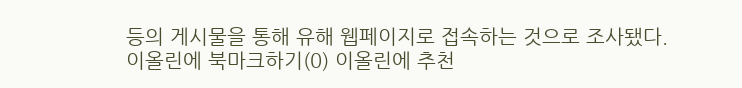등의 게시물을 통해 유해 웹페이지로 접속하는 것으로 조사됐다.
이올린에 북마크하기(0) 이올린에 추천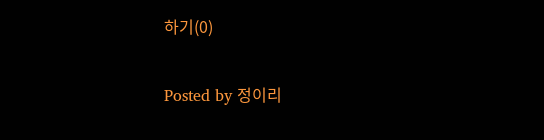하기(0)

Posted by 정이리